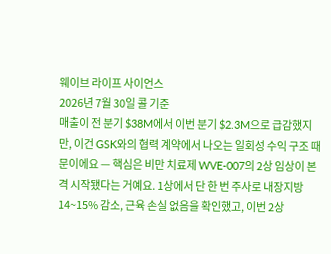웨이브 라이프 사이언스
2026년 7월 30일 콜 기준
매출이 전 분기 $38M에서 이번 분기 $2.3M으로 급감했지만, 이건 GSK와의 협력 계약에서 나오는 일회성 수익 구조 때문이에요 — 핵심은 비만 치료제 WVE-007의 2상 임상이 본격 시작됐다는 거예요. 1상에서 단 한 번 주사로 내장지방 14~15% 감소, 근육 손실 없음을 확인했고, 이번 2상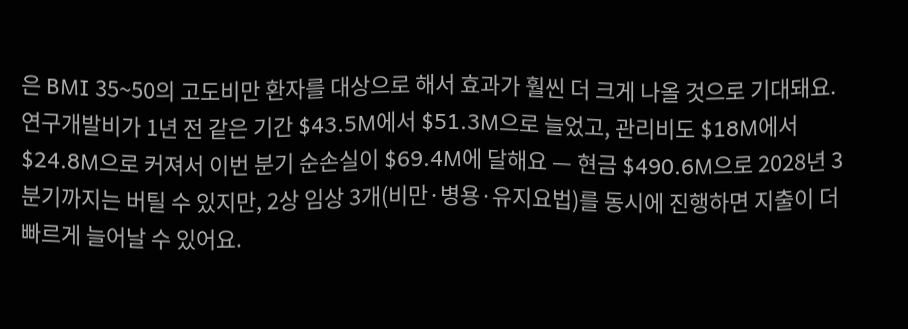은 BMI 35~50의 고도비만 환자를 대상으로 해서 효과가 훨씬 더 크게 나올 것으로 기대돼요.
연구개발비가 1년 전 같은 기간 $43.5M에서 $51.3M으로 늘었고, 관리비도 $18M에서 $24.8M으로 커져서 이번 분기 순손실이 $69.4M에 달해요 — 현금 $490.6M으로 2028년 3분기까지는 버틸 수 있지만, 2상 임상 3개(비만·병용·유지요법)를 동시에 진행하면 지출이 더 빠르게 늘어날 수 있어요.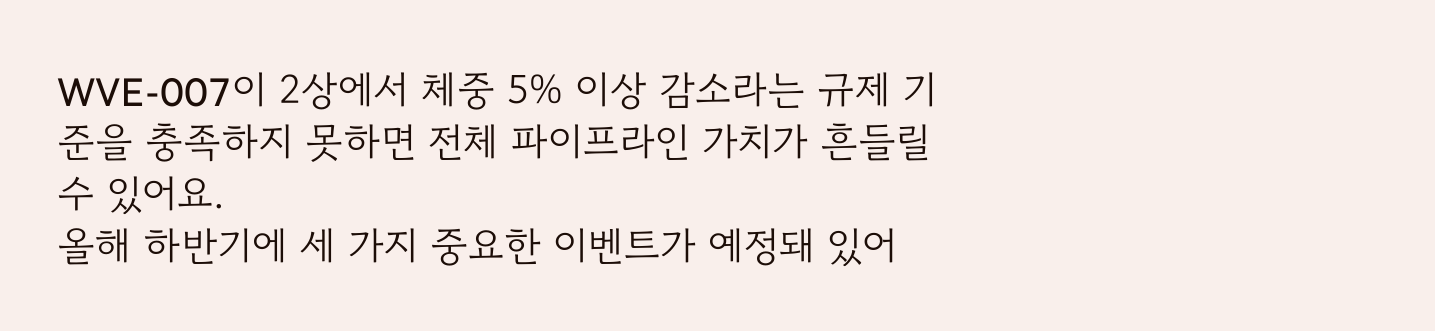WVE-007이 2상에서 체중 5% 이상 감소라는 규제 기준을 충족하지 못하면 전체 파이프라인 가치가 흔들릴 수 있어요.
올해 하반기에 세 가지 중요한 이벤트가 예정돼 있어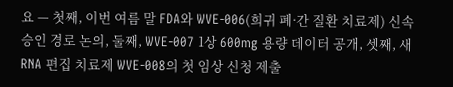요 — 첫째, 이번 여름 말 FDA와 WVE-006(희귀 폐·간 질환 치료제) 신속 승인 경로 논의, 둘째, WVE-007 1상 600mg 용량 데이터 공개, 셋째, 새 RNA 편집 치료제 WVE-008의 첫 임상 신청 제출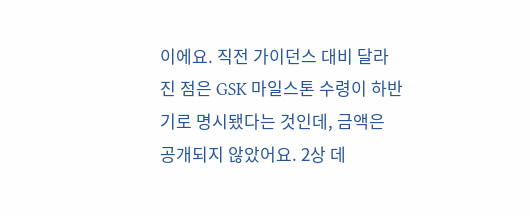이에요. 직전 가이던스 대비 달라진 점은 GSK 마일스톤 수령이 하반기로 명시됐다는 것인데, 금액은 공개되지 않았어요. 2상 데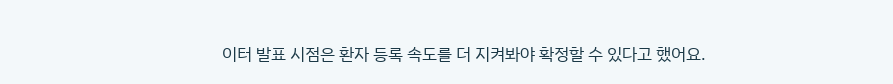이터 발표 시점은 환자 등록 속도를 더 지켜봐야 확정할 수 있다고 했어요.